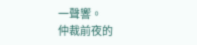一聲響。
仲裁前夜的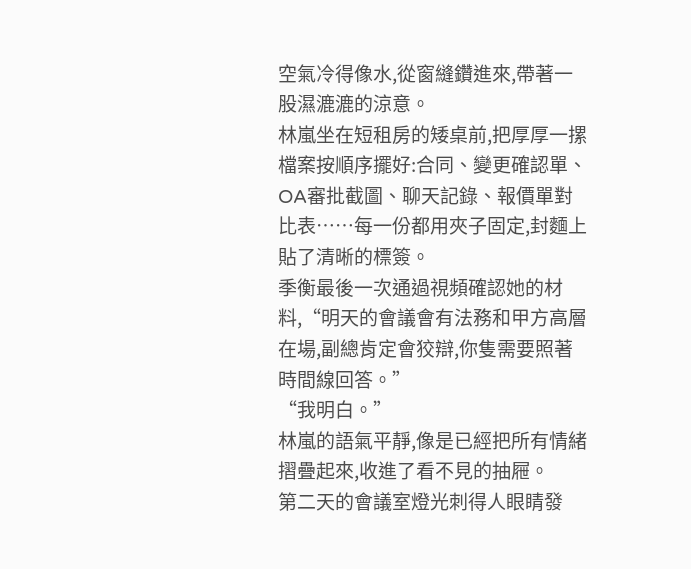空氣冷得像水,從窗縫鑽進來,帶著一股濕漉漉的涼意。
林嵐坐在短租房的矮桌前,把厚厚一摞檔案按順序擺好:合同、變更確認單、OA審批截圖、聊天記錄、報價單對比表……每一份都用夾子固定,封麵上貼了清晰的標簽。
季衡最後一次通過視頻確認她的材料,“明天的會議會有法務和甲方高層在場,副總肯定會狡辯,你隻需要照著時間線回答。”
“我明白。”
林嵐的語氣平靜,像是已經把所有情緒摺疊起來,收進了看不見的抽屜。
第二天的會議室燈光刺得人眼睛發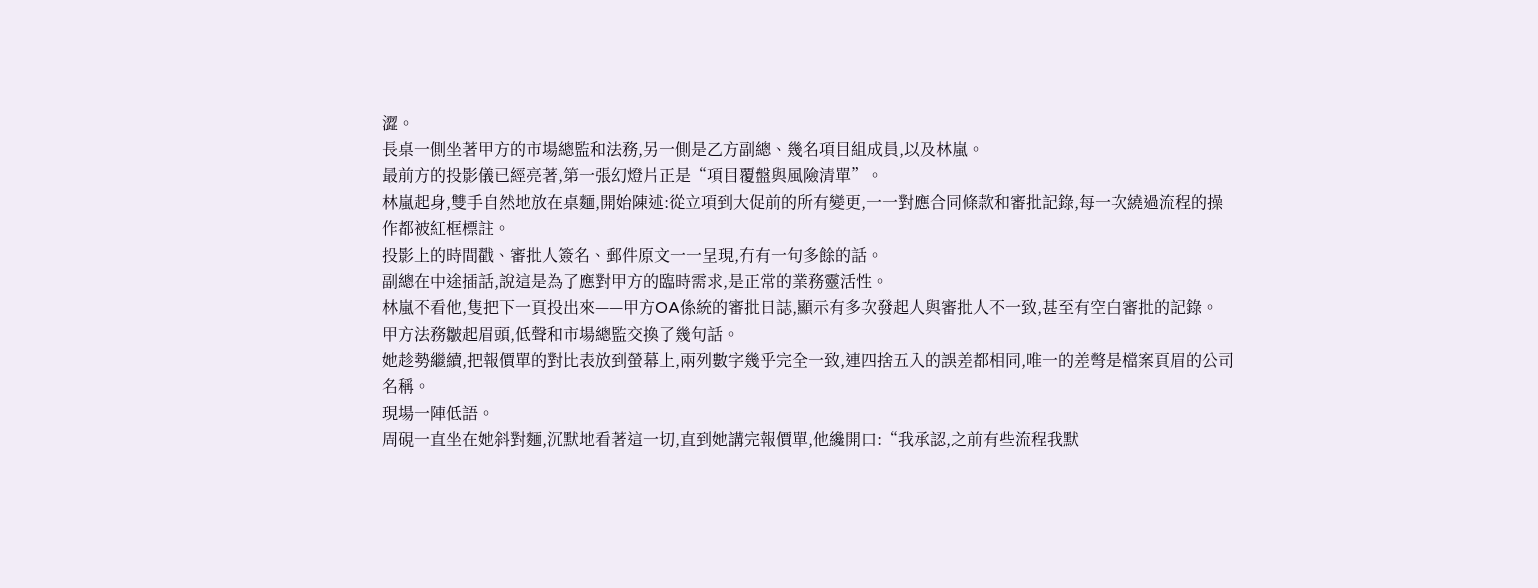澀。
長桌一側坐著甲方的市場總監和法務,另一側是乙方副總、幾名項目組成員,以及林嵐。
最前方的投影儀已經亮著,第一張幻燈片正是“項目覆盤與風險清單”。
林嵐起身,雙手自然地放在桌麵,開始陳述:從立項到大促前的所有變更,一一對應合同條款和審批記錄,每一次繞過流程的操作都被紅框標註。
投影上的時間戳、審批人簽名、郵件原文一一呈現,冇有一句多餘的話。
副總在中途插話,說這是為了應對甲方的臨時需求,是正常的業務靈活性。
林嵐不看他,隻把下一頁投出來——甲方OA係統的審批日誌,顯示有多次發起人與審批人不一致,甚至有空白審批的記錄。
甲方法務皺起眉頭,低聲和市場總監交換了幾句話。
她趁勢繼續,把報價單的對比表放到螢幕上,兩列數字幾乎完全一致,連四捨五入的誤差都相同,唯一的差彆是檔案頁眉的公司名稱。
現場一陣低語。
周硯一直坐在她斜對麵,沉默地看著這一切,直到她講完報價單,他纔開口:“我承認,之前有些流程我默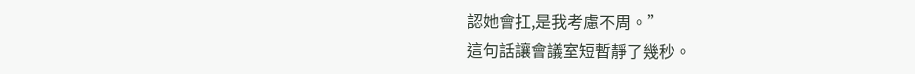認她會扛,是我考慮不周。”
這句話讓會議室短暫靜了幾秒。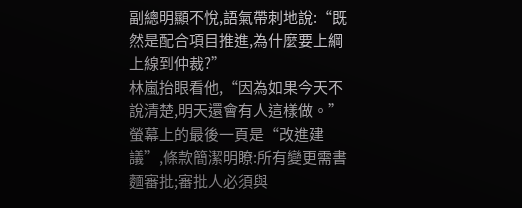副總明顯不悅,語氣帶刺地說:“既然是配合項目推進,為什麼要上綱上線到仲裁?”
林嵐抬眼看他,“因為如果今天不說清楚,明天還會有人這樣做。”
螢幕上的最後一頁是“改進建議”,條款簡潔明瞭:所有變更需書麵審批;審批人必須與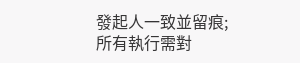發起人一致並留痕;所有執行需對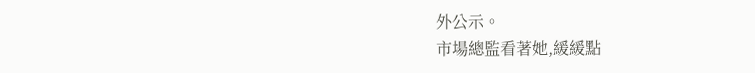外公示。
市場總監看著她,緩緩點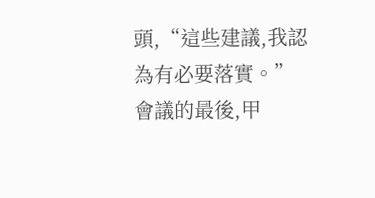頭,“這些建議,我認為有必要落實。”
會議的最後,甲